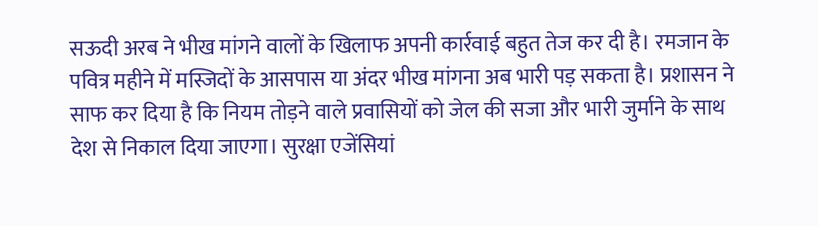सऊदी अरब ने भीख मांगने वालों के खिलाफ अपनी कार्रवाई बहुत तेज कर दी है। रमजान के पवित्र महीने में मस्जिदों के आसपास या अंदर भीख मांगना अब भारी पड़ सकता है। प्रशासन ने साफ कर दिया है कि नियम तोड़ने वाले प्रवासियों को जेल की सजा और भारी जुर्माने के साथ देश से निकाल दिया जाएगा। सुरक्षा एजेंसियां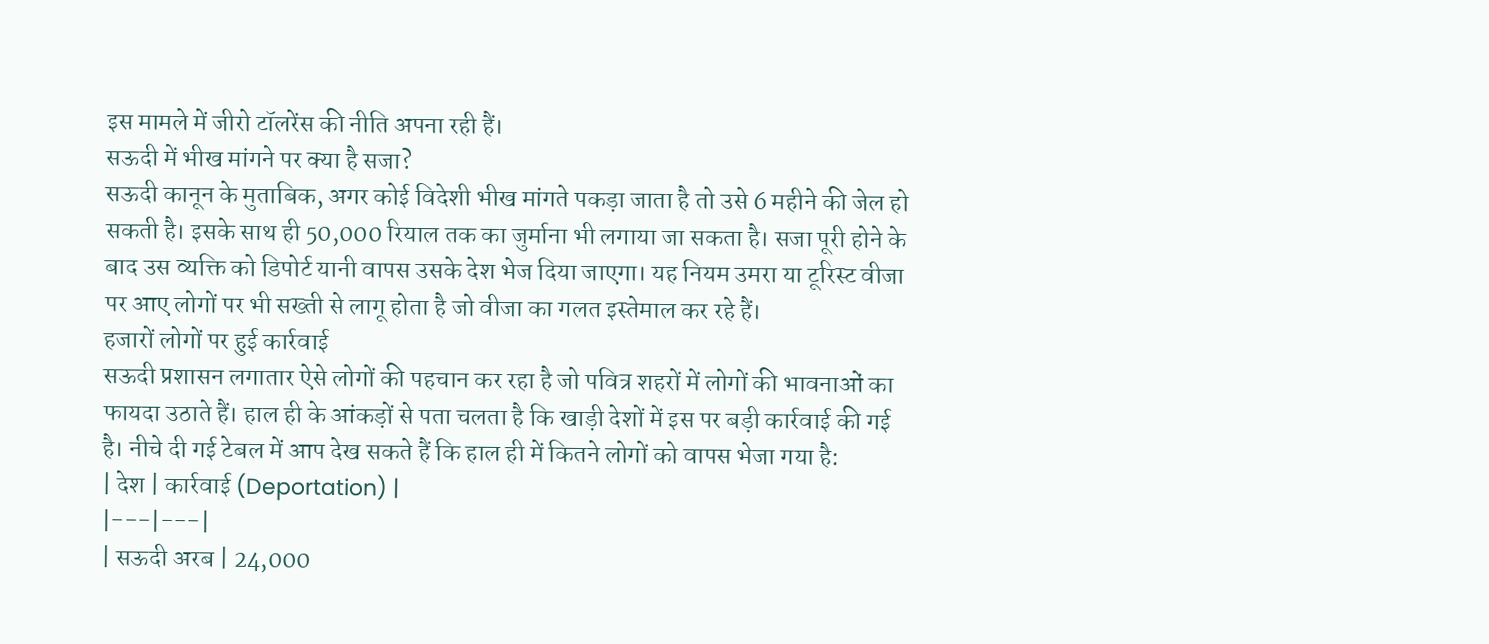इस मामले में जीरो टॉलरेंस की नीति अपना रही हैं।
सऊदी में भीख मांगने पर क्या है सजा?
सऊदी कानून के मुताबिक, अगर कोई विदेशी भीख मांगते पकड़ा जाता है तो उसे 6 महीने की जेल हो सकती है। इसके साथ ही 50,000 रियाल तक का जुर्माना भी लगाया जा सकता है। सजा पूरी होने के बाद उस व्यक्ति को डिपोर्ट यानी वापस उसके देश भेज दिया जाएगा। यह नियम उमरा या टूरिस्ट वीजा पर आए लोगों पर भी सख्ती से लागू होता है जो वीजा का गलत इस्तेमाल कर रहे हैं।
हजारों लोगों पर हुई कार्रवाई
सऊदी प्रशासन लगातार ऐसे लोगों की पहचान कर रहा है जो पवित्र शहरों में लोगों की भावनाओं का फायदा उठाते हैं। हाल ही के आंकड़ों से पता चलता है कि खाड़ी देशों में इस पर बड़ी कार्रवाई की गई है। नीचे दी गई टेबल में आप देख सकते हैं कि हाल ही में कितने लोगों को वापस भेजा गया है:
| देश | कार्रवाई (Deportation) |
|---|---|
| सऊदी अरब | 24,000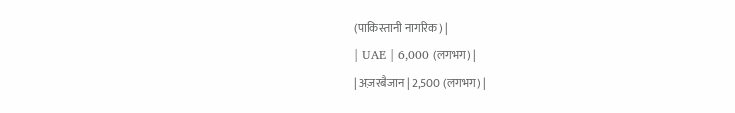(पाकिस्तानी नागरिक) |
| UAE | 6,000 (लगभग) |
| अज़रबैजान | 2,500 (लगभग) |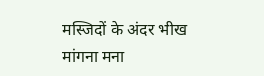मस्जिदों के अंदर भीख मांगना मना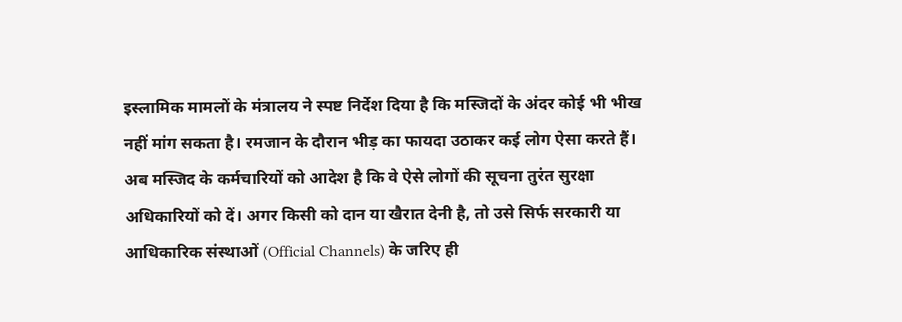इस्लामिक मामलों के मंत्रालय ने स्पष्ट निर्देश दिया है कि मस्जिदों के अंदर कोई भी भीख नहीं मांग सकता है। रमजान के दौरान भीड़ का फायदा उठाकर कई लोग ऐसा करते हैं। अब मस्जिद के कर्मचारियों को आदेश है कि वे ऐसे लोगों की सूचना तुरंत सुरक्षा अधिकारियों को दें। अगर किसी को दान या खैरात देनी है, तो उसे सिर्फ सरकारी या आधिकारिक संस्थाओं (Official Channels) के जरिए ही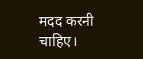मदद करनी चाहिए।